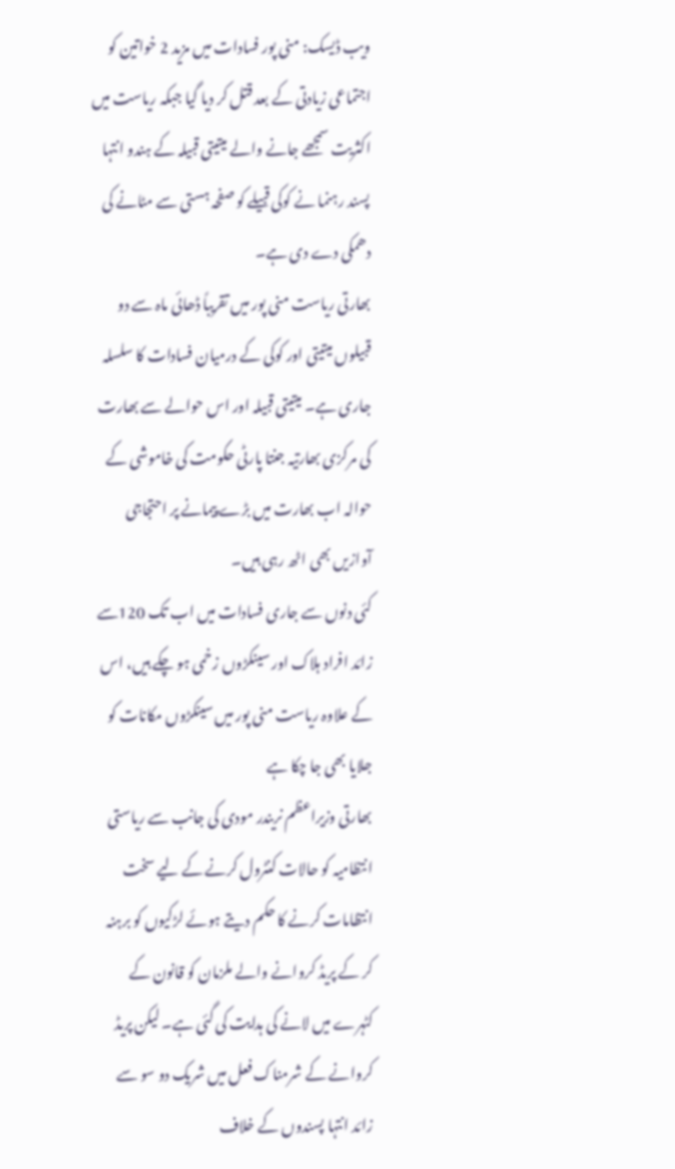ویب ڈیسک: منی پور فسادات میں مزید 2 خواتین کو اجتماعی زیادتی کے بعد قتل کر دیا گیا جبکہ ریاست میں اکثریت سمجھے جانے والے میتیتی قبیلہ کے ہندو انتہا پسند رہنما نے کوکی قبیلے کو صفحہ ہستی سے مٹانے کی دھمکی دے دی ہے۔
بھارتی ریاست منی پور میں تقریباً ڈھائی ماہ سے دو قبیلوں میتیتی اور کوکی کے درمیان فسادات کا سلسلہ جاری ہے۔ میتیتی قبیلہ اور اس حوالے سے بھارت کی مرکزی بھارتیہ جنتا پارٹی حکومت کی خاموشی کے حوالہ اب بھارت میں بڑے پیمانے پر احتجاجی آوازیں بھی اٹھ رہی ہیں۔
کئی دنوں سے جاری فسادات میں اب تک 120سے زائد افراد ہلاک اور سینکڑوں زخمی ہو چکے ہیں، اس کے علاوہ ریاست منی پور میں سینکڑوں مکانات کو جلایا بھی جا چکا ہے
بھارتی وزیراعظم نریندر مودی کی جانب سے ریاستی انتظامیہ کو حالات کنٹرول کرنے کے لیے سخت انتظامات کرنے کا حکم دیتے ہوئے لڑکیوں کو برہنہ کر کے پریڈ کروانے والے ملزمان کو قانون کے کٹہرے میں لانے کی ہدایت کی گئی ہے۔ لیکن پریڈ کروانے کے شرمناک فعل میں شریک دو سو سے زائد انتہا پسندوں کے خلاف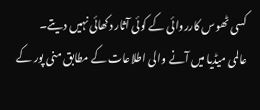کسی ٹھوس کارروائی کے کوئی آثار دکھائی نہیں دیتے۔
عالمی میڈیا میں آنے والی اطلاعات کے مطابق منی پور کے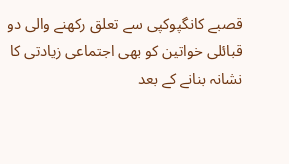قصبے کانگپوکپی سے تعلق رکھنے والی دو قبائلی خواتین کو بھی اجتماعی زیادتی کا نشانہ بنانے کے بعد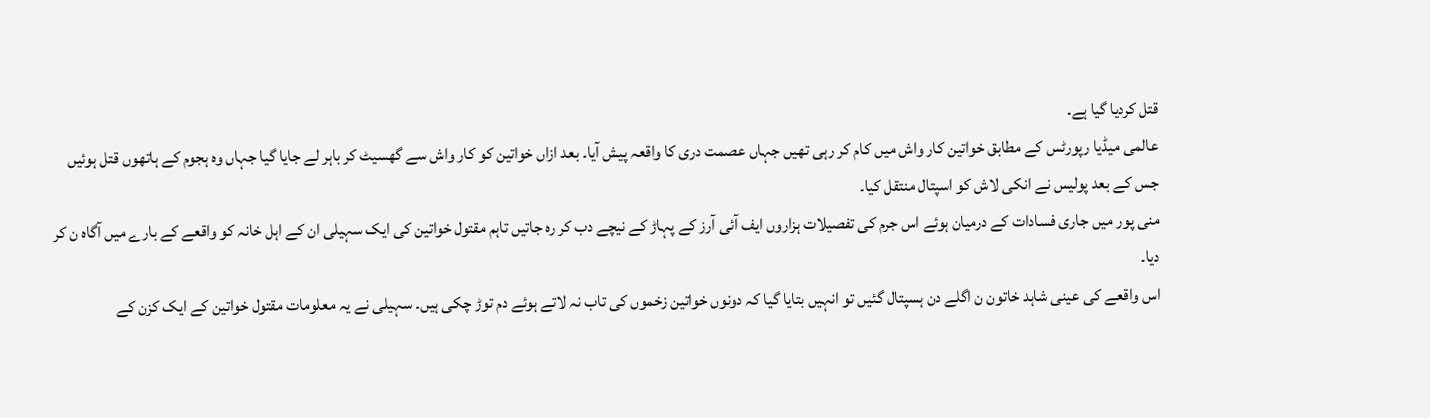قتل کردیا گیا ہے۔
عالمی میڈیا رپورٹس کے مطابق خواتین کار واش میں کام کر رہی تھیں جہاں عصمت دری کا واقعہ پیش آیا۔ بعد ازاں خواتین کو کار واش سے گھسیٹ کر باہر لے جایا گیا جہاں وہ ہجوم کے ہاتھوں قتل ہوئیں جس کے بعد پولیس نے انکی لاش کو اسپتال منتقل کیا۔
منی پور میں جاری فسادات کے درمیان ہوئے اس جرم کی تفصیلات ہزاروں ایف آئی آرز کے پہاڑ کے نیچے دب کر رہ جاتیں تاہم مقتول خواتین کی ایک سہیلی ان کے اہل خانہ کو واقعے کے بارے میں آگاہ ن کر دیا۔
اس واقعے کی عینی شاہد خاتون ن اگلے دن ہسپتال گئیں تو انہیں بتایا گیا کہ دونوں خواتین زخموں کی تاب نہ لاتے ہوئے دم توڑ چکی ہیں۔ سہیلی نے یہ معلومات مقتول خواتین کے ایک کزن کے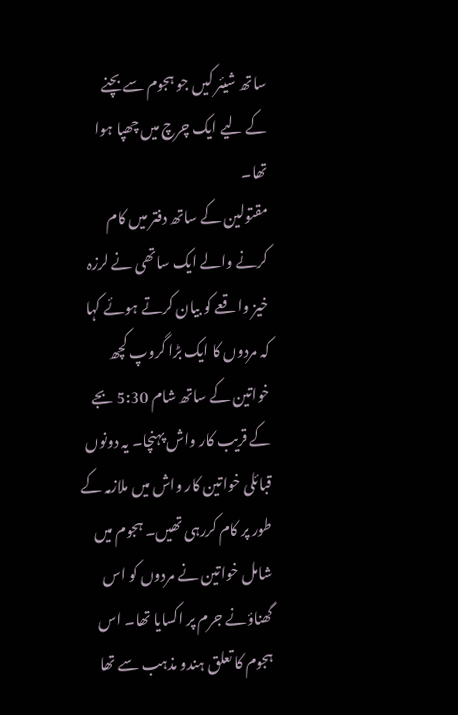ساتھ شیئر کیں جو ہجوم سے بچنے کے لیے ایک چرچ میں چھپا ہوا تھا۔
مقتولین کے ساتھ دفتر میں کام کرنے والے ایک ساتھی نے لرزہ خیز واقعے کو بیان کرتے ہوئے کہا کہ مردوں کا ایک بڑا گروپ کچھ خواتین کے ساتھ شام 5:30 بجے کے قریب کار واش پہنچا۔ یہ دونوں قبائلی خواتین کار واش میں ملازمہ کے طور پر کام کررہی تھیں۔ ہجوم میں شامل خواتین نے مردوں کو اس گھناؤنے جرم پر اکسایا تھا۔ اس ہجوم کا تعلق ہندو مذہب سے تھا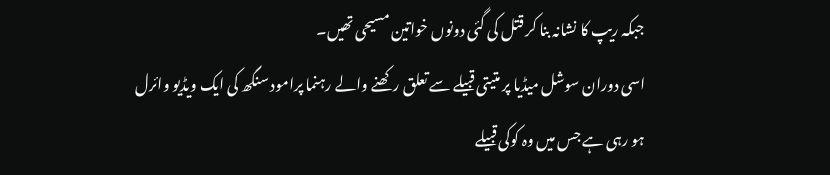جبکہ ریپ کا نشانہ بنا کر قتل کی گئی دونوں خواتین مسیحی تھیں۔
اسی دوران سوشل میڈیا پر متیتی قبیلے سے تعلق رکھنے والے رہنما پرامود سنگھ کی ایک ویڈیو وائرل ہو رہی ہے جس میں وہ کوکی قبیلے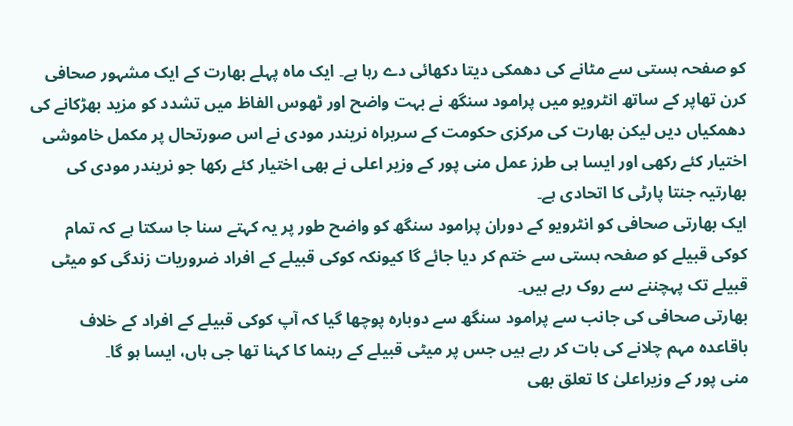کو صفحہ ہستی سے مٹانے کی دھمکی دیتا دکھائی دے رہا ہے۔ ایک ماہ پہلے بھارت کے ایک مشہور صحافی کرن تھاپر کے ساتھ انٹرویو میں پرامود سنگھ نے بہت واضح اور ٹھوس الفاظ میں تشدد کو مزید بھڑکانے کی دھمکیاں دیں لیکن بھارت کی مرکزی حکومت کے سربراہ نریندر مودی نے اس صورتحال پر مکمل خاموشی اختیار کئے رکھی اور ایسا ہی طرز عمل منی پور کے وزیر اعلی نے بھی اختیار کئے رکھا جو نریندر مودی کی بھارتیہ جنتا پارٹی کا اتحادی ہے۔
ایک بھارتی صحافی کو انٹرویو کے دوران پرامود سنگھ کو واضح طور پر یہ کہتے سنا جا سکتا ہے کہ تمام کوکی قبیلے کو صفحہ ہستی سے ختم کر دیا جائے گا کیونکہ کوکی قبیلے کے افراد ضروریات زندگی کو میٹی قبیلے تک پہچننے سے روک رہے ہیں۔
بھارتی صحافی کی جانب سے پرامود سنگھ سے دوبارہ پوچھا گیا کہ آپ کوکی قبیلے کے افراد کے خلاف باقاعدہ مہم چلانے کی بات کر رہے ہیں جس پر میٹی قبیلے کے رہنما کا کہنا تھا جی ہاں، ایسا ہو گا۔
منی پور کے وزیراعلیٰ کا تعلق بھی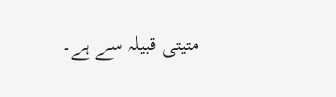متیتی قبیلہ سے ہے۔